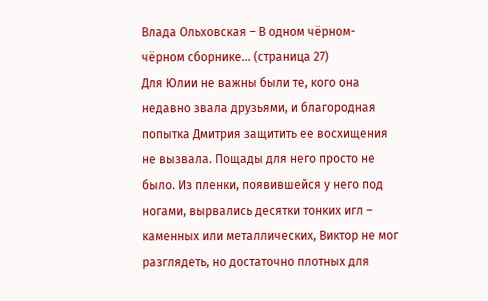Влада Ольховская – В одном чёрном-чёрном сборнике… (страница 27)
Для Юлии не важны были те, кого она недавно звала друзьями, и благородная попытка Дмитрия защитить ее восхищения не вызвала. Пощады для него просто не было. Из пленки, появившейся у него под ногами, вырвались десятки тонких игл – каменных или металлических, Виктор не мог разглядеть, но достаточно плотных для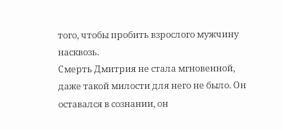того, чтобы пробить взрослого мужчину насквозь.
Смерть Дмитрия не стала мгновенной, даже такой милости для него не было. Он оставался в сознании, он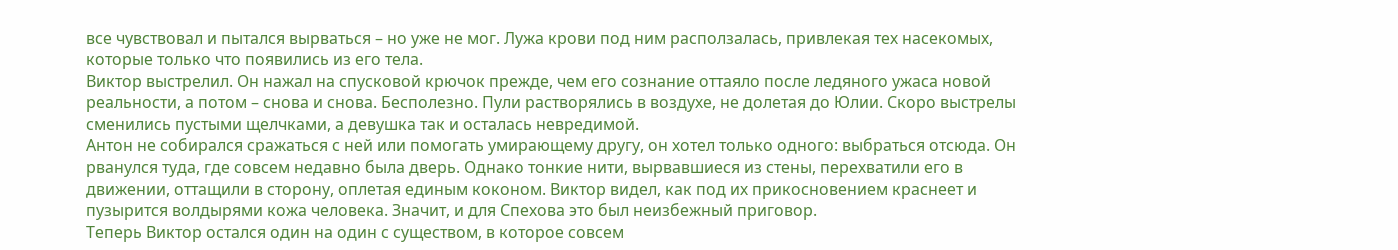все чувствовал и пытался вырваться – но уже не мог. Лужа крови под ним расползалась, привлекая тех насекомых, которые только что появились из его тела.
Виктор выстрелил. Он нажал на спусковой крючок прежде, чем его сознание оттаяло после ледяного ужаса новой реальности, а потом – снова и снова. Бесполезно. Пули растворялись в воздухе, не долетая до Юлии. Скоро выстрелы сменились пустыми щелчками, а девушка так и осталась невредимой.
Антон не собирался сражаться с ней или помогать умирающему другу, он хотел только одного: выбраться отсюда. Он рванулся туда, где совсем недавно была дверь. Однако тонкие нити, вырвавшиеся из стены, перехватили его в движении, оттащили в сторону, оплетая единым коконом. Виктор видел, как под их прикосновением краснеет и пузырится волдырями кожа человека. Значит, и для Спехова это был неизбежный приговор.
Теперь Виктор остался один на один с существом, в которое совсем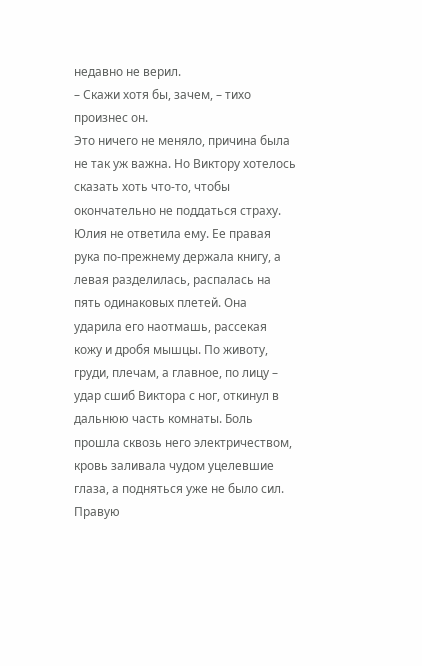недавно не верил.
– Скажи хотя бы, зачем, – тихо произнес он.
Это ничего не меняло, причина была не так уж важна. Но Виктору хотелось сказать хоть что-то, чтобы окончательно не поддаться страху.
Юлия не ответила ему. Ее правая рука по-прежнему держала книгу, а левая разделилась, распалась на пять одинаковых плетей. Она ударила его наотмашь, рассекая кожу и дробя мышцы. По животу, груди, плечам, а главное, по лицу – удар сшиб Виктора с ног, откинул в дальнюю часть комнаты. Боль прошла сквозь него электричеством, кровь заливала чудом уцелевшие глаза, а подняться уже не было сил. Правую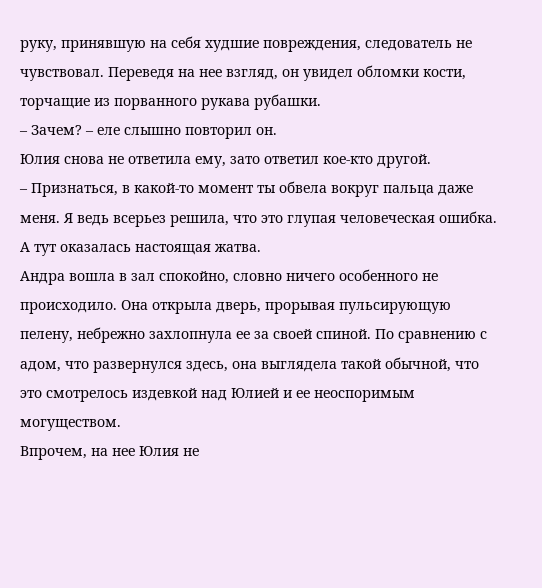руку, принявшую на себя худшие повреждения, следователь не чувствовал. Переведя на нее взгляд, он увидел обломки кости, торчащие из порванного рукава рубашки.
– Зачем? – еле слышно повторил он.
Юлия снова не ответила ему, зато ответил кое-кто другой.
– Признаться, в какой-то момент ты обвела вокруг пальца даже меня. Я ведь всерьез решила, что это глупая человеческая ошибка. А тут оказалась настоящая жатва.
Андра вошла в зал спокойно, словно ничего особенного не происходило. Она открыла дверь, прорывая пульсирующую пелену, небрежно захлопнула ее за своей спиной. По сравнению с адом, что развернулся здесь, она выглядела такой обычной, что это смотрелось издевкой над Юлией и ее неоспоримым могуществом.
Впрочем, на нее Юлия не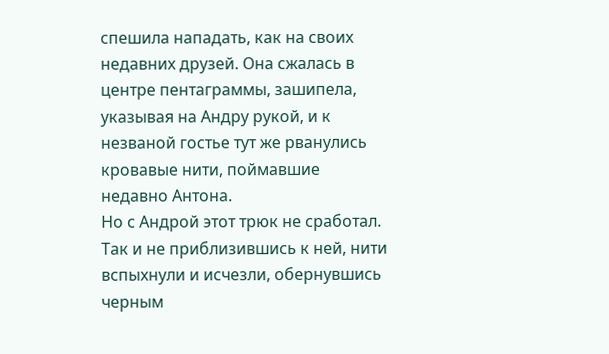спешила нападать, как на своих недавних друзей. Она сжалась в центре пентаграммы, зашипела, указывая на Андру рукой, и к незваной гостье тут же рванулись кровавые нити, поймавшие недавно Антона.
Но с Андрой этот трюк не сработал. Так и не приблизившись к ней, нити вспыхнули и исчезли, обернувшись черным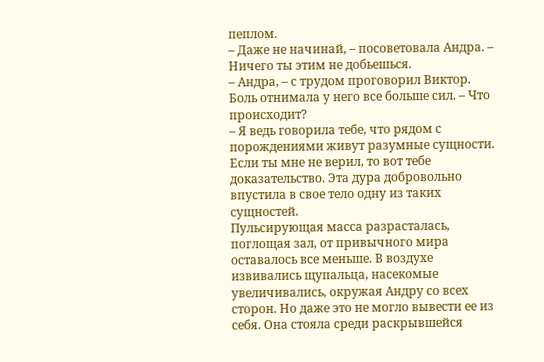пеплом.
– Даже не начинай, – посоветовала Андра. – Ничего ты этим не добьешься.
– Андра, – с трудом проговорил Виктор. Боль отнимала у него все больше сил. – Что происходит?
– Я ведь говорила тебе, что рядом с порождениями живут разумные сущности. Если ты мне не верил, то вот тебе доказательство. Эта дура добровольно впустила в свое тело одну из таких сущностей.
Пульсирующая масса разрасталась, поглощая зал, от привычного мира оставалось все меньше. В воздухе извивались щупальца, насекомые увеличивались, окружая Андру со всех сторон. Но даже это не могло вывести ее из себя. Она стояла среди раскрывшейся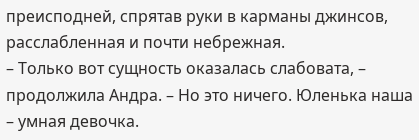преисподней, спрятав руки в карманы джинсов, расслабленная и почти небрежная.
– Только вот сущность оказалась слабовата, – продолжила Андра. – Но это ничего. Юленька наша – умная девочка.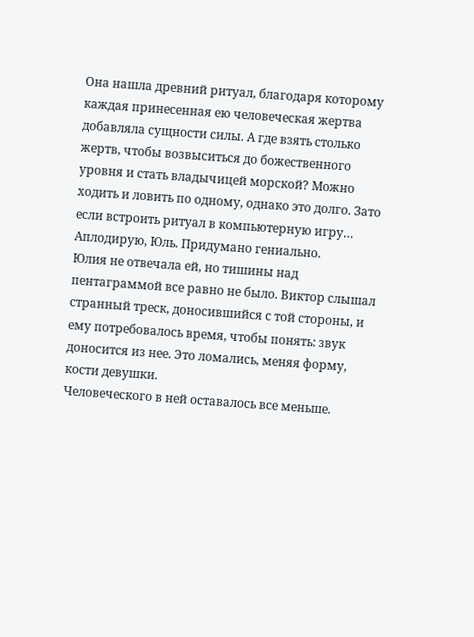Она нашла древний ритуал, благодаря которому каждая принесенная ею человеческая жертва добавляла сущности силы. А где взять столько жертв, чтобы возвыситься до божественного уровня и стать владычицей морской? Можно ходить и ловить по одному, однако это долго. Зато если встроить ритуал в компьютерную игру… Аплодирую, Юль. Придумано гениально.
Юлия не отвечала ей, но тишины над пентаграммой все равно не было. Виктор слышал странный треск, доносившийся с той стороны, и ему потребовалось время, чтобы понять: звук доносится из нее. Это ломались, меняя форму, кости девушки.
Человеческого в ней оставалось все меньше.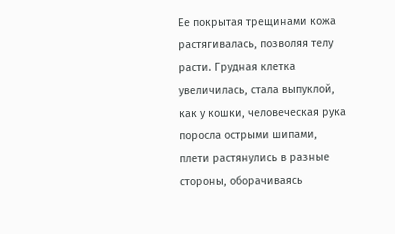Ее покрытая трещинами кожа растягивалась, позволяя телу расти. Грудная клетка увеличилась, стала выпуклой, как у кошки, человеческая рука поросла острыми шипами, плети растянулись в разные стороны, оборачиваясь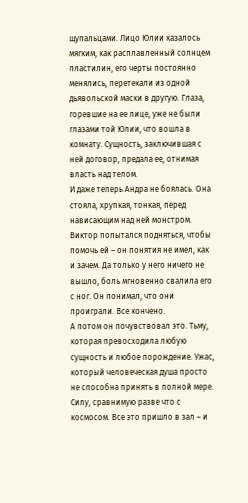щупальцами. Лицо Юлии казалось мягким, как расплавленный солнцем пластилин, его черты постоянно менялись, перетекали из одной дьявольской маски в другую. Глаза, горевшие на ее лице, уже не были глазами той Юлии, что вошла в комнату. Сущность, заключившая с ней договор, предала ее, отнимая власть над телом.
И даже теперь Андра не боялась. Она стояла, хрупкая, тонкая, перед нависающим над ней монстром. Виктор попытался подняться, чтобы помочь ей – он понятия не имел, как и зачем. Да только у него ничего не вышло, боль мгновенно свалила его с ног. Он понимал, что они проиграли. Все кончено.
А потом он почувствовал это. Тьму, которая превосходила любую сущность и любое порождение. Ужас, который человеческая душа просто не способна принять в полной мере. Силу, сравнимую разве что с космосом. Все это пришло в зал – и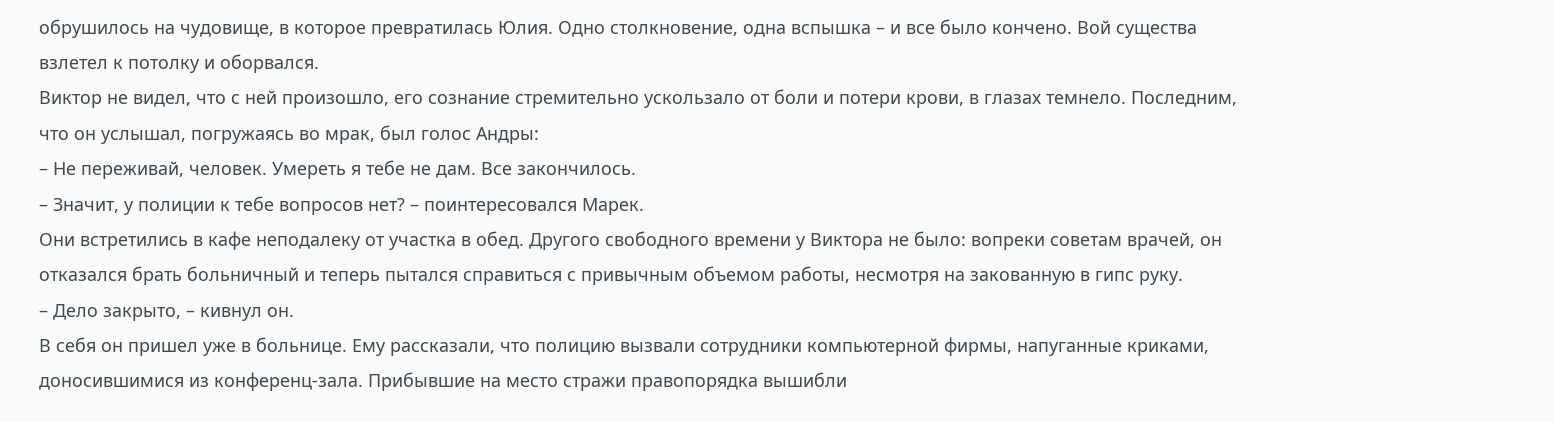обрушилось на чудовище, в которое превратилась Юлия. Одно столкновение, одна вспышка – и все было кончено. Вой существа взлетел к потолку и оборвался.
Виктор не видел, что с ней произошло, его сознание стремительно ускользало от боли и потери крови, в глазах темнело. Последним, что он услышал, погружаясь во мрак, был голос Андры:
– Не переживай, человек. Умереть я тебе не дам. Все закончилось.
– Значит, у полиции к тебе вопросов нет? – поинтересовался Марек.
Они встретились в кафе неподалеку от участка в обед. Другого свободного времени у Виктора не было: вопреки советам врачей, он отказался брать больничный и теперь пытался справиться с привычным объемом работы, несмотря на закованную в гипс руку.
– Дело закрыто, – кивнул он.
В себя он пришел уже в больнице. Ему рассказали, что полицию вызвали сотрудники компьютерной фирмы, напуганные криками, доносившимися из конференц-зала. Прибывшие на место стражи правопорядка вышибли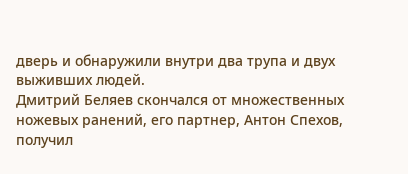дверь и обнаружили внутри два трупа и двух выживших людей.
Дмитрий Беляев скончался от множественных ножевых ранений, его партнер, Антон Спехов, получил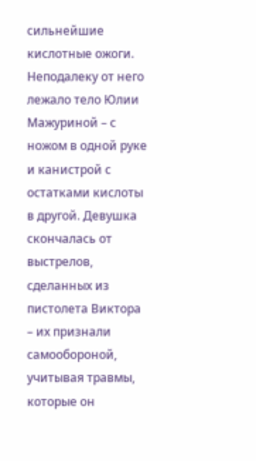сильнейшие кислотные ожоги. Неподалеку от него лежало тело Юлии Мажуриной – с ножом в одной руке и канистрой с остатками кислоты в другой. Девушка скончалась от выстрелов, сделанных из пистолета Виктора – их признали самообороной, учитывая травмы, которые он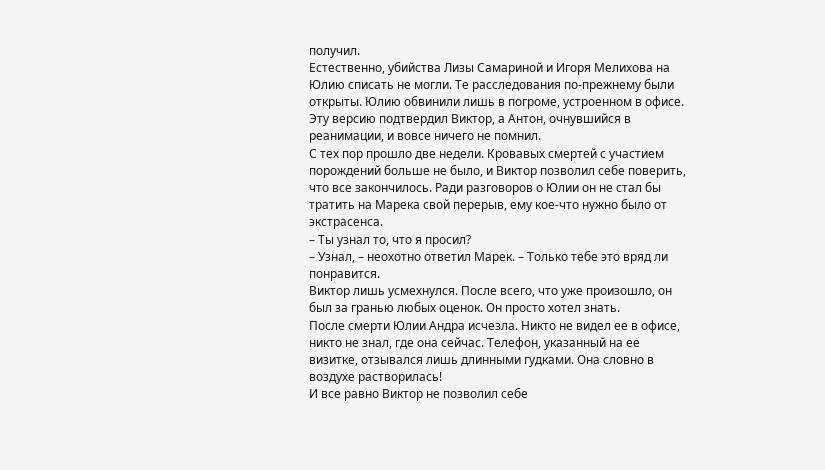получил.
Естественно, убийства Лизы Самариной и Игоря Мелихова на Юлию списать не могли. Те расследования по-прежнему были открыты. Юлию обвинили лишь в погроме, устроенном в офисе. Эту версию подтвердил Виктор, а Антон, очнувшийся в реанимации, и вовсе ничего не помнил.
С тех пор прошло две недели. Кровавых смертей с участием порождений больше не было, и Виктор позволил себе поверить, что все закончилось. Ради разговоров о Юлии он не стал бы тратить на Марека свой перерыв, ему кое-что нужно было от экстрасенса.
– Ты узнал то, что я просил?
– Узнал, – неохотно ответил Марек. – Только тебе это вряд ли понравится.
Виктор лишь усмехнулся. После всего, что уже произошло, он был за гранью любых оценок. Он просто хотел знать.
После смерти Юлии Андра исчезла. Никто не видел ее в офисе, никто не знал, где она сейчас. Телефон, указанный на ее визитке, отзывался лишь длинными гудками. Она словно в воздухе растворилась!
И все равно Виктор не позволил себе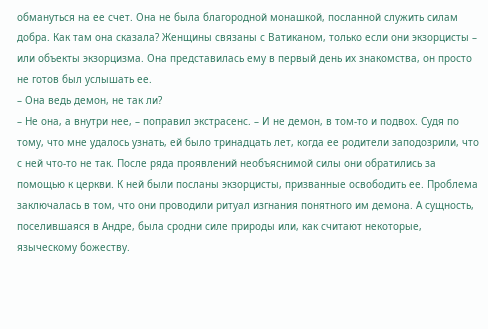обмануться на ее счет. Она не была благородной монашкой, посланной служить силам добра. Как там она сказала? Женщины связаны с Ватиканом, только если они экзорцисты – или объекты экзорцизма. Она представилась ему в первый день их знакомства, он просто не готов был услышать ее.
– Она ведь демон, не так ли?
– Не она, а внутри нее, – поправил экстрасенс. – И не демон, в том-то и подвох. Судя по тому, что мне удалось узнать, ей было тринадцать лет, когда ее родители заподозрили, что с ней что-то не так. После ряда проявлений необъяснимой силы они обратились за помощью к церкви. К ней были посланы экзорцисты, призванные освободить ее. Проблема заключалась в том, что они проводили ритуал изгнания понятного им демона. А сущность, поселившаяся в Андре, была сродни силе природы или, как считают некоторые, языческому божеству.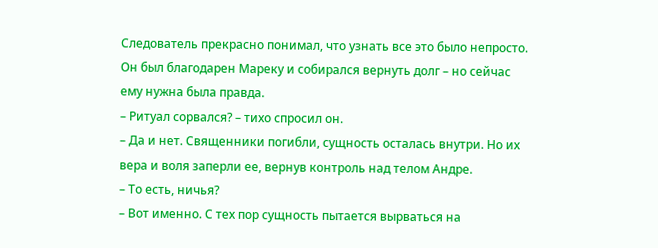Следователь прекрасно понимал, что узнать все это было непросто. Он был благодарен Мареку и собирался вернуть долг – но сейчас ему нужна была правда.
– Ритуал сорвался? – тихо спросил он.
– Да и нет. Священники погибли, сущность осталась внутри. Но их вера и воля заперли ее, вернув контроль над телом Андре.
– То есть, ничья?
– Вот именно. С тех пор сущность пытается вырваться на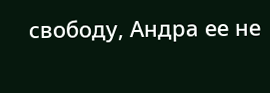свободу, Андра ее не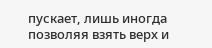пускает, лишь иногда позволяя взять верх и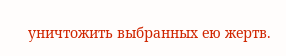уничтожить выбранных ею жертв.